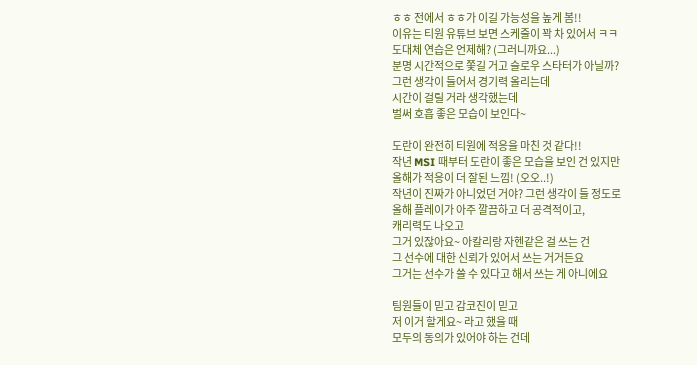ㅎㅎ 전에서 ㅎㅎ가 이길 가능성을 높게 봄!!
이유는 티원 유튜브 보면 스케줄이 꽉 차 있어서 ㅋㅋ
도대체 연습은 언제해? (그러니까요...)
분명 시간적으로 쫓길 거고 슬로우 스타터가 아닐까?
그런 생각이 들어서 경기력 올리는데
시간이 걸릴 거라 생각했는데
벌써 호흡 좋은 모습이 보인다~

도란이 완전히 티원에 적응을 마친 것 같다!!
작년 MSI 때부터 도란이 좋은 모습을 보인 건 있지만
올해가 적응이 더 잘된 느낌! (오오..!)
작년이 진짜가 아니었던 거야? 그런 생각이 들 정도로
올해 플레이가 아주 깔끔하고 더 공격적이고,
캐리력도 나오고
그거 있잖아요~ 아칼리랑 자헨같은 걸 쓰는 건
그 선수에 대한 신뢰가 있어서 쓰는 거거든요
그거는 선수가 쓸 수 있다고 해서 쓰는 게 아니에요

팀원들이 믿고 감코진이 믿고
저 이거 할게요~ 라고 했을 때
모두의 동의가 있어야 하는 건데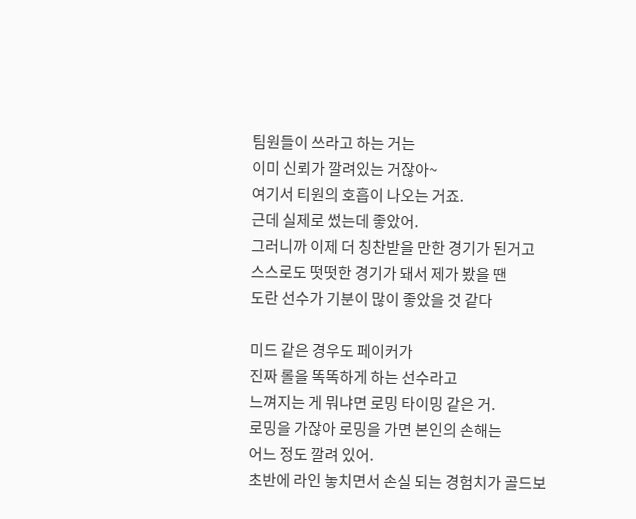팀원들이 쓰라고 하는 거는
이미 신뢰가 깔려있는 거잖아~
여기서 티원의 호흡이 나오는 거죠.
근데 실제로 썼는데 좋았어.
그러니까 이제 더 칭찬받을 만한 경기가 된거고
스스로도 떳떳한 경기가 돼서 제가 봤을 땐
도란 선수가 기분이 많이 좋았을 것 같다

미드 같은 경우도 페이커가
진짜 롤을 똑똑하게 하는 선수라고
느껴지는 게 뭐냐면 로밍 타이밍 같은 거.
로밍을 가잖아 로밍을 가면 본인의 손해는
어느 정도 깔려 있어.
초반에 라인 놓치면서 손실 되는 경험치가 골드보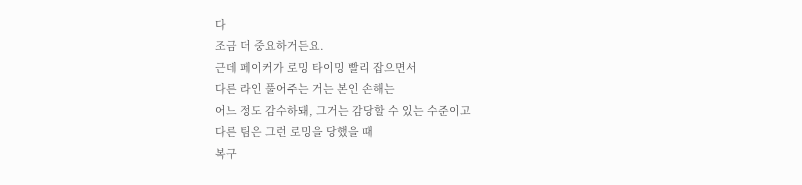다
조금 더 중요하거든요.
근데 페이커가 로밍 타이밍 빨리 잡으면서
다른 라인 풀어주는 거는 본인 손해는
어느 정도 감수하돼, 그거는 감당할 수 있는 수준이고
다른 팀은 그런 로밍을 당했을 때
복구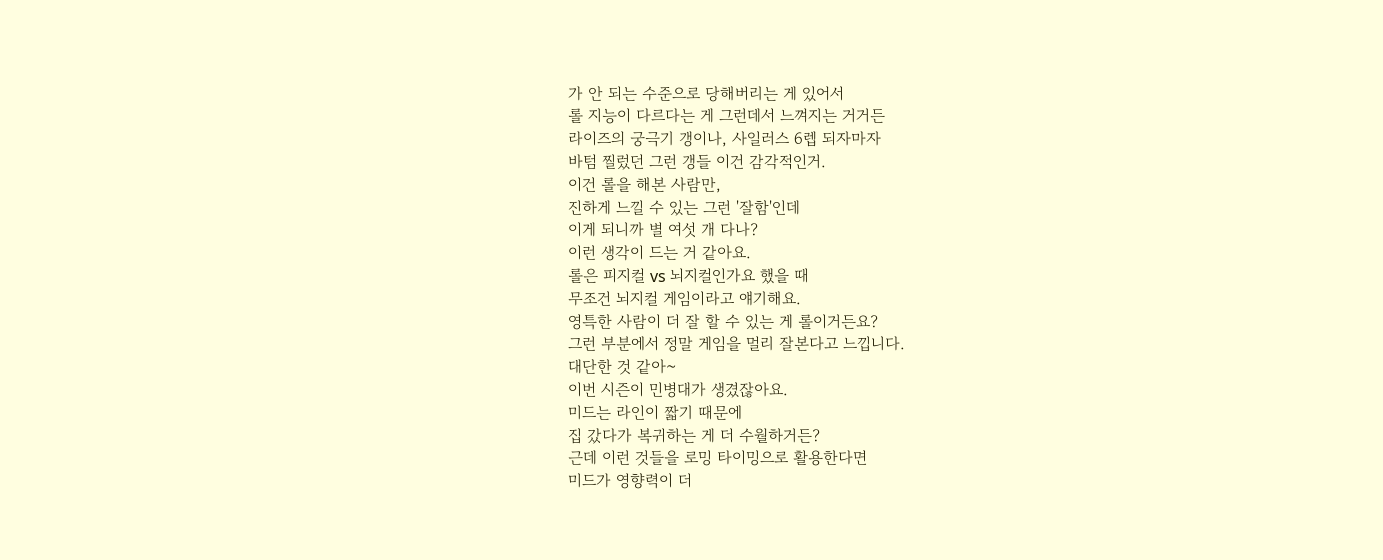가 안 되는 수준으로 당해버리는 게 있어서
롤 지능이 다르다는 게 그런데서 느껴지는 거거든
라이즈의 궁극기 갱이나, 사일러스 6렙 되자마자
바텀 찔렀던 그런 갱들 이건 감각적인거.
이건 롤을 해본 사람만,
진하게 느낄 수 있는 그런 '잘함'인데
이게 되니까 별 여섯 개 다나?
이런 생각이 드는 거 같아요.
롤은 피지컬 vs 뇌지컬인가요 했을 때
무조건 뇌지컬 게임이라고 얘기해요.
영특한 사람이 더 잘 할 수 있는 게 롤이거든요?
그런 부분에서 정말 게임을 멀리 잘본다고 느낍니다.
대단한 것 같아~
이번 시즌이 민병대가 생겼잖아요.
미드는 라인이 짧기 때문에
집 갔다가 복귀하는 게 더 수월하거든?
근데 이런 것들을 로밍 타이밍으로 활용한다면
미드가 영향력이 더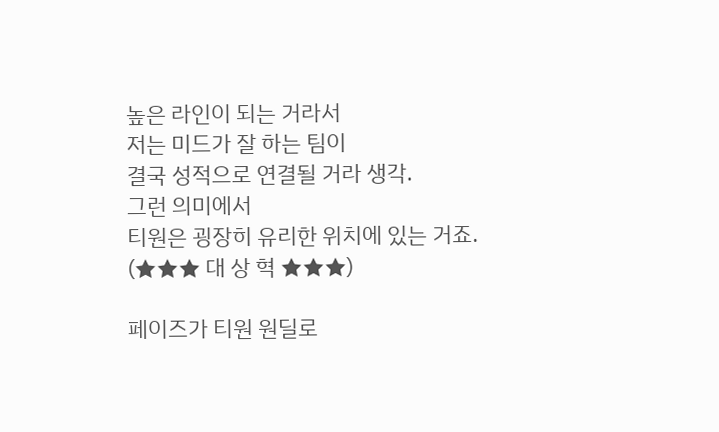높은 라인이 되는 거라서
저는 미드가 잘 하는 팀이
결국 성적으로 연결될 거라 생각.
그런 의미에서
티원은 굉장히 유리한 위치에 있는 거죠.
(★★★ 대 상 혁 ★★★)

페이즈가 티원 원딜로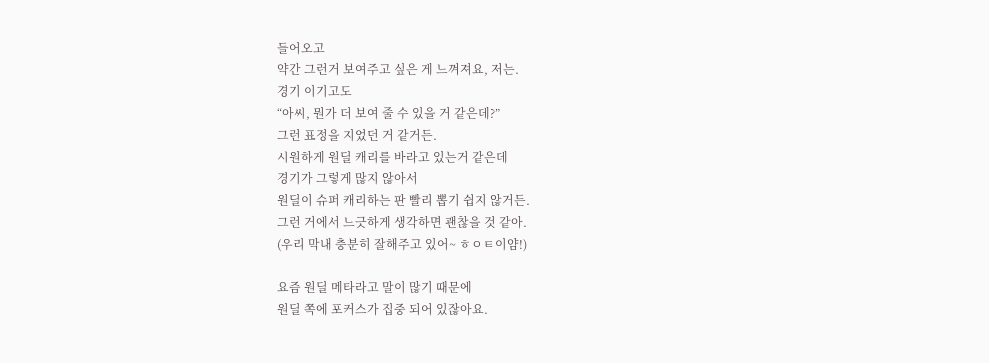들어오고
약간 그런거 보여주고 싶은 게 느껴져요, 저는.
경기 이기고도
“아씨, 뭔가 더 보여 줄 수 있을 거 같은데?”
그런 표정을 지었던 거 같거든.
시원하게 원딜 캐리를 바라고 있는거 같은데
경기가 그렇게 많지 않아서
원딜이 슈퍼 캐리하는 판 빨리 뽑기 쉽지 않거든.
그런 거에서 느긋하게 생각하면 괜찮을 것 같아.
(우리 막내 충분히 잘해주고 있어~ ㅎㅇㅌ이얌!)

요즘 원딜 메타라고 말이 많기 때문에
원딜 쪽에 포커스가 집중 되어 있잖아요.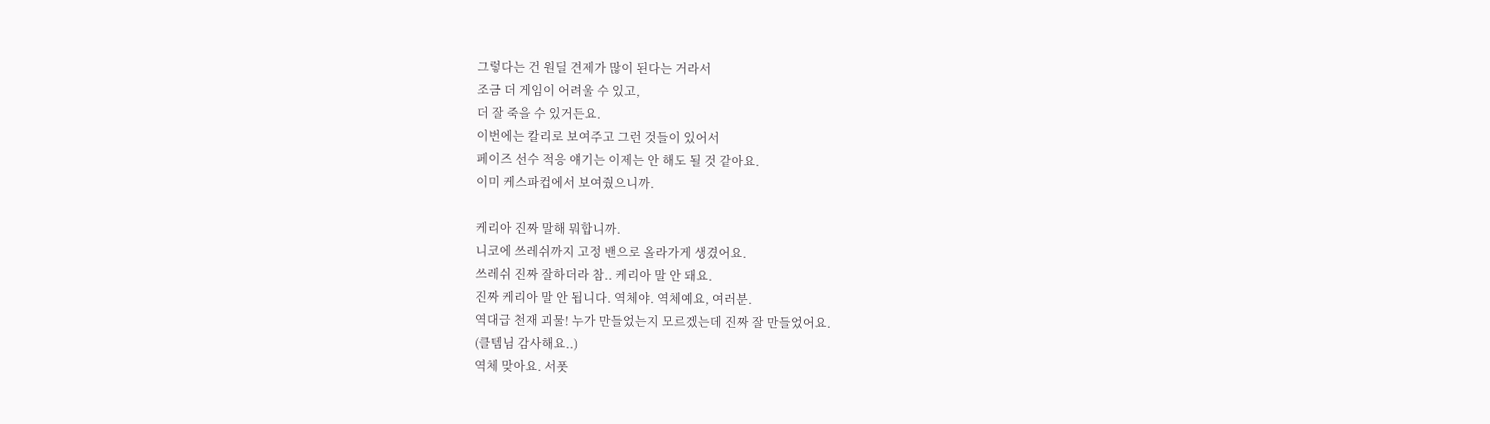그렇다는 건 원딜 견제가 많이 된다는 거라서
조금 더 게임이 어려울 수 있고,
더 잘 죽을 수 있거든요.
이번에는 칼리로 보여주고 그런 것들이 있어서
페이즈 선수 적응 얘기는 이제는 안 해도 될 것 같아요.
이미 케스파컵에서 보여줬으니까.

케리아 진짜 말해 뭐합니까.
니코에 쓰레쉬까지 고정 밴으로 올라가게 생겼어요.
쓰레쉬 진짜 잘하더라 참.. 케리아 말 안 돼요.
진짜 케리아 말 안 됩니다. 역체야. 역체예요, 여러분.
역대급 천재 괴물! 누가 만들었는지 모르겠는데 진짜 잘 만들었어요.
(클템님 감사해요..)
역체 맞아요. 서폿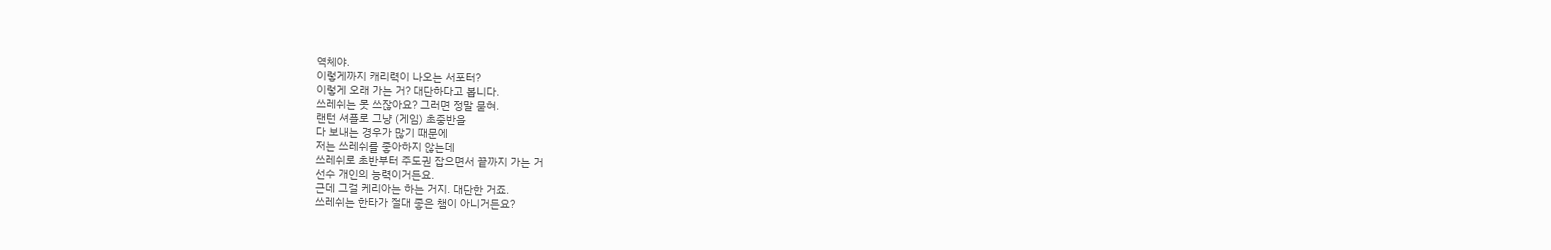역체야.
이렇게까지 캐리력이 나오는 서포터?
이렇게 오래 가는 거? 대단하다고 봅니다.
쓰레쉬는 못 쓰잖아요? 그러면 정말 묻혀.
랜턴 셔플로 그냥 (게임) 초중반을
다 보내는 경우가 많기 때문에
저는 쓰레쉬를 좋아하지 않는데
쓰레쉬로 초반부터 주도권 잡으면서 끝까지 가는 거
선수 개인의 능력이거든요.
근데 그걸 케리아는 하는 거지. 대단한 거죠.
쓰레쉬는 한타가 절대 좋은 챔이 아니거든요?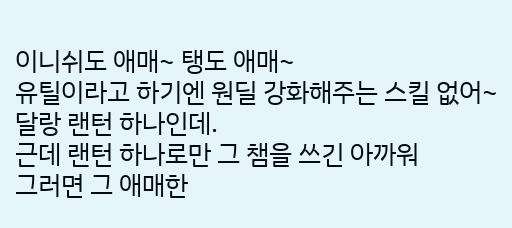이니쉬도 애매~ 탱도 애매~
유틸이라고 하기엔 원딜 강화해주는 스킬 없어~
달랑 랜턴 하나인데.
근데 랜턴 하나로만 그 챔을 쓰긴 아까워
그러면 그 애매한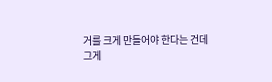거를 크게 만들어야 한다는 건데
그게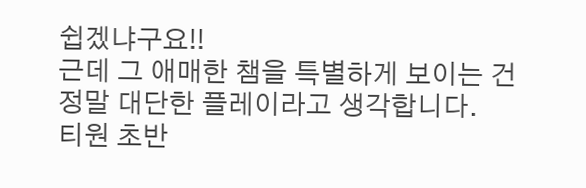쉽겠냐구요!!
근데 그 애매한 챔을 특별하게 보이는 건
정말 대단한 플레이라고 생각합니다.
티원 초반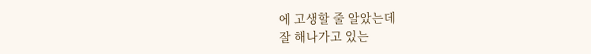에 고생할 줄 알았는데
잘 해나가고 있는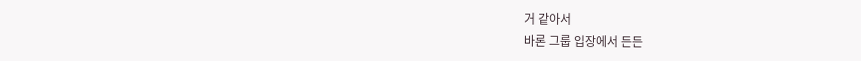거 같아서
바론 그룹 입장에서 든든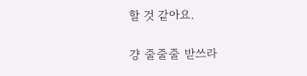할 것 같아요.

걍 줄줄줄 받쓰라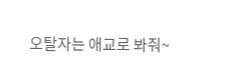오탈자는 애교로 봐줘~